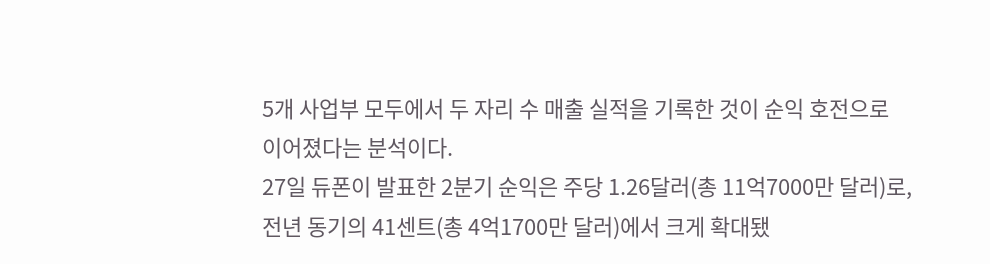5개 사업부 모두에서 두 자리 수 매출 실적을 기록한 것이 순익 호전으로 이어졌다는 분석이다.
27일 듀폰이 발표한 2분기 순익은 주당 1.26달러(총 11억7000만 달러)로, 전년 동기의 41센트(총 4억1700만 달러)에서 크게 확대됐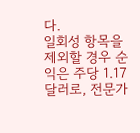다.
일회성 항목을 제외할 경우 순익은 주당 1.17달러로, 전문가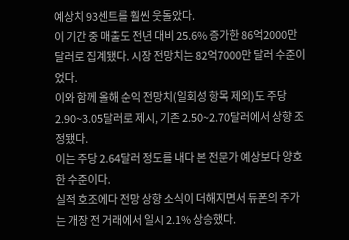예상치 93센트를 훨씬 웃돌았다.
이 기간 중 매출도 전년 대비 25.6% 증가한 86억2000만 달러로 집계됐다. 시장 전망치는 82억7000만 달러 수준이었다.
이와 함께 올해 순익 전망치(일회성 항목 제외)도 주당 2.90~3.05달러로 제시, 기존 2.50~2.70달러에서 상향 조정됐다.
이는 주당 2.64달러 정도를 내다 본 전문가 예상보다 양호한 수준이다.
실적 호조에다 전망 상향 소식이 더해지면서 듀폰의 주가는 개장 전 거래에서 일시 2.1% 상승했다.